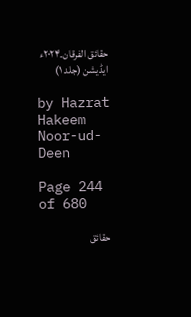حقائق الفرقان۔۲۰۲۴ء ایڈیشن (جلد ۱)

by Hazrat Hakeem Noor-ud-Deen

Page 244 of 680

حقائق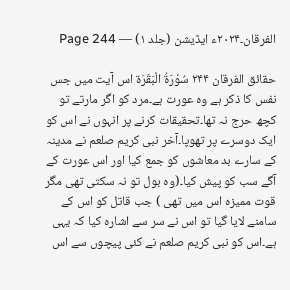الفرقان۔۲۰۲۴ء ایڈیشن (جلد ۱) — Page 244

حقائق الفرقان ۲۴۴ سُوْرَةُ الْبَقَرَة اس آیت میں جس نفس کا ذکر ہے وہ عورت ہے۔مرد کو اگر مارتے تو کچھ حرج نہ تھا۔تحقیقات کرنے پر انہوں نے اس کو ایک دوسرے پر تھوپا۔آخر نبی کریم صلعم نے مدینہ کے سارے بد معاشوں کو جمع کیا اور اس عورت کے آگے سب کو پیش کیا۔(وہ بول تو نہ سکتی تھی مگر قوت ممیزہ اس میں تھی ) جب قاتل کو اس کے سامنے لایا گیا تو اس نے سر سے اشارہ کیا کہ یہی ہے۔اس کو نبی کریم صلعم نے کئی پیچوں سے اس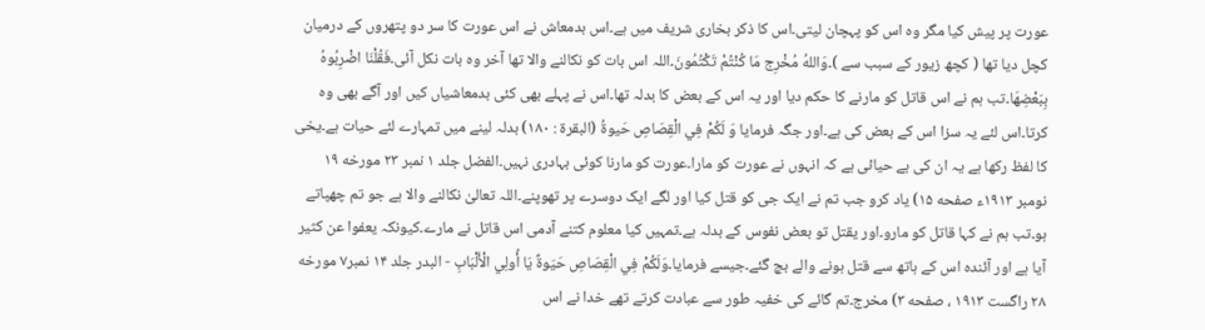عورت پر پیش کیا مگر وہ اس کو پہچان لیتی۔اس کا ذکر بخاری شریف میں ہے۔اس بدمعاش نے اس عورت کا سر دو پتھروں کے درمیان کچل دیا تھا ( کچھ زیور کے سبب سے )۔وَاللهُ مُخْرِج مَا كُنْتُمْ تَكْتُمُونَ۔اللہ اس بات کو نکالنے والا تھا آخر وہ بات نکل آئی۔فَقُلْنَا اضْرِبُوهُ بِبَعْضِهَا۔تب ہم نے اس قاتل کو مارنے کا حکم دیا اور یہ اس کے بعض کا بدلہ تھا۔اس نے پہلے بھی کئی بدمعاشیاں کیں اور آگے بھی وہ کرتا۔اس لئے یہ سزا اس کے بعض کی ہے۔اور جگہ فرمایا وَ لَكُمْ فِي الْقِصَاصِ حَيوةُ (البقرة : ۱۸٠) بدلہ لینے میں تمہارے لئے حیات ہے۔یخی کا لفظ رکھا ہے یہ ان کی بے حیائی ہے کہ انہوں نے عورت کو مارا۔عورت کو مارنا کوئی بہادری نہیں۔الفضل جلد ۱ نمبر ۲۳ مورخه ۱۹ نومبر ۱۹۱۳ء صفحه ۱۵) یاد کرو جب تم نے ایک جی کو قتل کیا اور لگے ایک دوسرے پر تھوپنے۔اللہ تعالیٰ نکالنے والا ہے جو تم چھپاتے ہو۔تب ہم نے کہا قاتل کو مارو۔اور یقتل تو بعض نفوس کے بدلہ ہے۔تمہیں کیا معلوم کتنے آدمی اس قاتل نے مارے۔کیونکہ یعفوا عن کثیر آیا ہے اور آئندہ اس کے ہاتھ سے قتل ہونے والے بچ گئے۔جیسے فرمایا۔وَلَكُمْ فِي الْقِصَاصِ حَيَوةٌ يَا أُولِي الْأَلْبَابِ - البدر جلد ۱۴ نمبر۷ مورخه ۲۸ راگست ۱۹۱۳ ، صفحه ۳) مخرج۔تم گائے کی خفیہ طور سے عبادت کرتے تھے خدا نے اس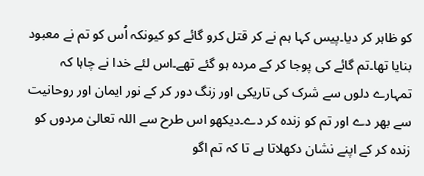کو ظاہر کر دیا۔پیس کہا ہم نے کر قتل کرو گائے کو کیونکہ اُس کو تم نے معبود بنایا تھا۔تم گائے کی پوجا کر کے مردہ ہو گئے تھے۔اس لئے خدا نے چاہا کہ تمہارے دلوں سے شرک کی تاریکی اور زنگ دور کر کے نور ایمان اور روحانیت سے بھر دے اور تم کو زندہ کر دے۔دیکھو اس طرح سے اللہ تعالیٰ مردوں کو زندہ کر کے اپنے نشان دکھلاتا ہے تا کہ تم اگو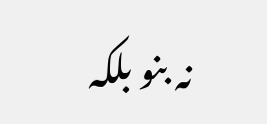نہ بنو بلکہ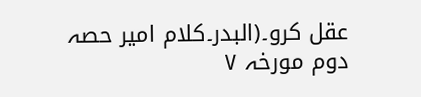عقل کرو۔(البدر۔کلام امیر حصہ دوم مورخہ ۷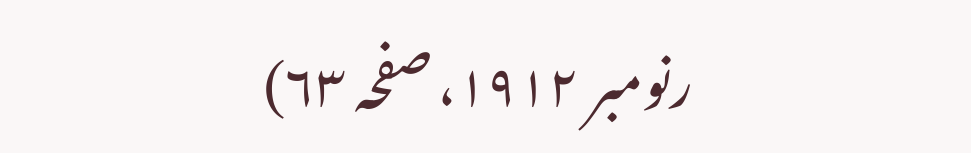رنومبر ۱۹۱۲، صفحہ ۶۳)